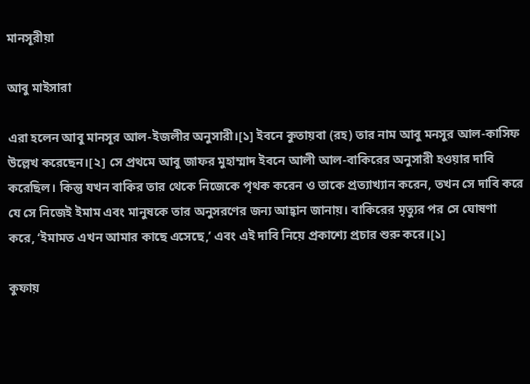মানসূরীয়া

আবু মাইসারা

এরা হলেন আবু মানসূর আল-ইজলীর অনুসারী।[১] ইবনে কুতায়বা (রহ) তার নাম আবু মনসুর আল-কাসিফ উল্লেখ করেছেন।[২] সে প্রথমে আবু জাফর মুহাম্মাদ ইবনে আলী আল-বাকিরের অনুসারী হওয়ার দাবি করেছিল। কিন্তু যখন বাকির তার থেকে নিজেকে পৃথক করেন ও তাকে প্রত্যাখ্যান করেন, তখন সে দাবি করে যে সে নিজেই ইমাম এবং মানুষকে তার অনুসরণের জন্য আহ্বান জানায়। বাকিরের মৃত্যুর পর সে ঘোষণা করে, ‘ইমামত এখন আমার কাছে এসেছে,’ এবং এই দাবি নিয়ে প্রকাশ্যে প্রচার শুরু করে।[১]

কুফায়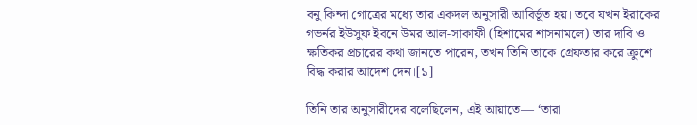বনু কিন্দা গোত্রের মধ্যে তার একদল অনুসারী আবির্ভূত হয়। তবে যখন ইরাকের গভর্নর ইউসুফ ইবনে উমর আল-সাকাফী (হিশামের শাসনামলে) তার দাবি ও ক্ষতিকর প্রচারের কথা জানতে পারেন, তখন তিনি তাকে গ্রেফতার করে ক্রুশে বিদ্ধ করার আদেশ দেন।[১]

তিনি তার অনুসারীদের বলেছিলেন, এই আয়াতে— ‘তারা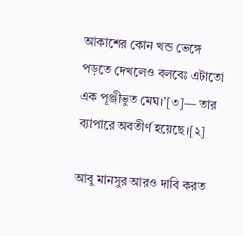আকাশের কোন খন্ড ভেঙ্গে পড়তে দেখলেও বলবেঃ এটাতো এক পূঞ্জীভুত মেঘ।’[৩]— তার ব্যাপারে অবতীর্ণ হয়েছে।[২]

আবু মানসুর আরও দাবি করত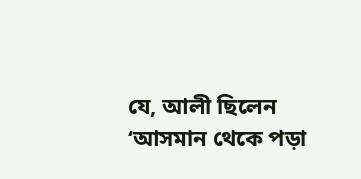যে, আলী ছিলেন ‘আসমান থেকে পড়া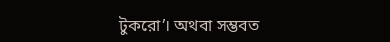টুকরো’। অথবা সম্ভবত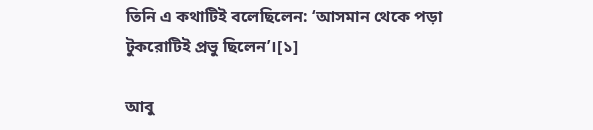তিনি এ কথাটিই বলেছিলেন: ‘আসমান থেকে পড়া টুকরোটিই প্রভু ছিলেন’।[১]

আবু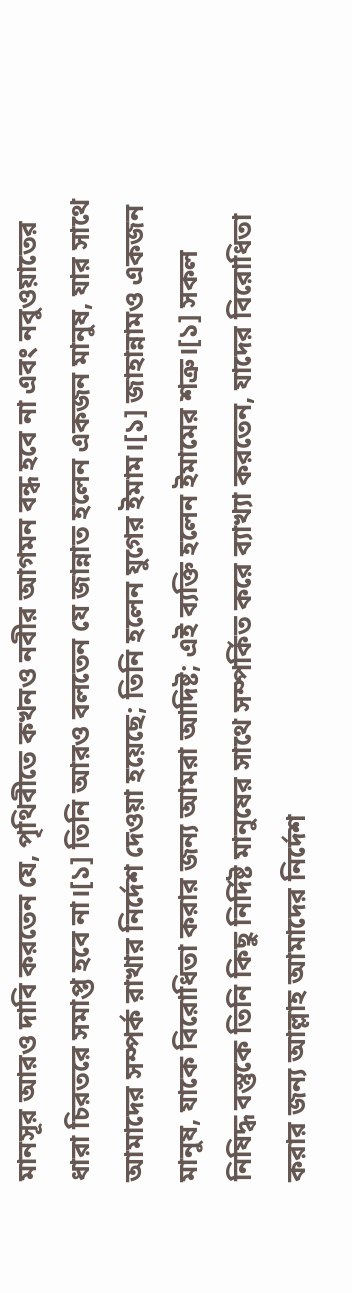মানসূর আরও দাবি করতেন যে, পৃথিবীতে কখনও নবীর আগমন বন্ধ হবে না এবং নবুওয়াতের ধারা চিরতরে সমাপ্ত হবে না।[১] তিনি আরও বলতেন যে জান্নাত হলেন একজন মানুষ, যার সাথে আমাদের সম্পর্ক রাখার নির্দেশ দেওয়া হয়েছে; তিনি হলেন যুগের ইমাম।[১] জাহান্নামও একজন মানুষ, যাকে বিরোধিতা করার জন্য আমরা আদিষ্ট; এই ব্যক্তি হলেন ইমামের শত্রু।[১] সকল নিষিদ্ধ বস্তুকে তিনি কিছু নির্দিষ্ট মানুষের সাথে সম্পর্কিত করে ব্যাখ্যা করতেন, যাদের বিরোধিতা করার জন্য আল্লাহ আমাদের নির্দেশ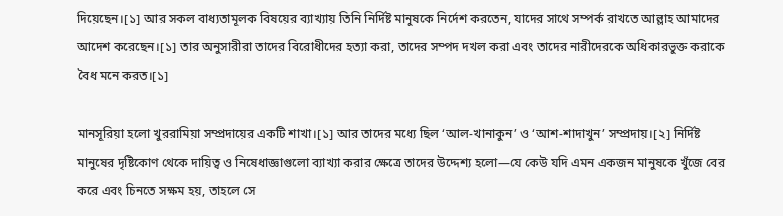দিয়েছেন।[১] আর সকল বাধ্যতামূলক বিষয়ের ব্যাখ্যায় তিনি নির্দিষ্ট মানুষকে নির্দেশ করতেন, যাদের সাথে সম্পর্ক রাখতে আল্লাহ আমাদের আদেশ করেছেন।[১] তার অনুসারীরা তাদের বিরোধীদের হত্যা করা, তাদের সম্পদ দখল করা এবং তাদের নারীদেরকে অধিকারভুক্ত করাকে বৈধ মনে করত।[১]

মানসূরিয়া হলো খুররামিয়া সম্প্রদায়ের একটি শাখা।[১] আর তাদের মধ্যে ছিল ‘আল-খানাকুন’ ও ‘আশ-শাদাখুন’ সম্প্রদায়।[২] নির্দিষ্ট মানুষের দৃষ্টিকোণ থেকে দায়িত্ব ও নিষেধাজ্ঞাগুলো ব্যাখ্যা করার ক্ষেত্রে তাদের উদ্দেশ্য হলো—যে কেউ যদি এমন একজন মানুষকে খুঁজে বের করে এবং চিনতে সক্ষম হয়, তাহলে সে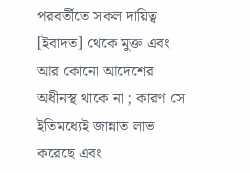পরবর্তীতে সকল দায়িত্ব [ইবাদত] থেকে মুক্ত এবং আর কোনো আদেশের অধীনস্থ থাকে না ; কারণ সে ইতিমধ্যেই জান্নাত লাভ করেছে এবং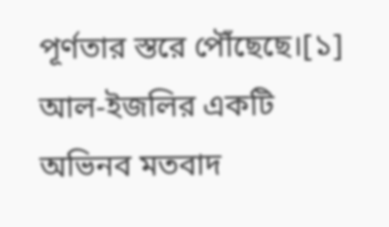পূর্ণতার স্তরে পৌঁছেছে।[১] আল-ইজলির একটি অভিনব মতবাদ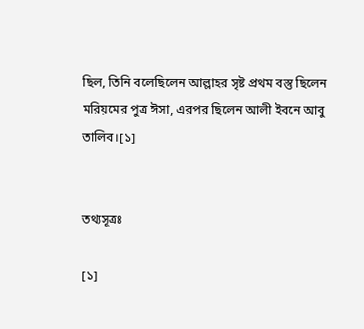ছিল, তিনি বলেছিলেন আল্লাহর সৃষ্ট প্রথম বস্তু ছিলেন মরিয়মের পুত্র ঈসা, এরপর ছিলেন আলী ইবনে আবু তালিব।[১]


তথ্যসূত্রঃ

[১]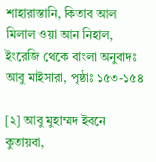শাহারাস্তানি, কিতাব আল মিলাল ওয়া আন নিহাল, ইংরেজি থেকে বাংলা অনুবাদঃ আবু মাইসারা, পৃষ্ঠাঃ ১৫৩-১৫৪

[২] আবু মুহাম্মদ ইবনে কুতায়বা,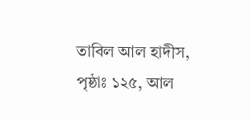তাবিল আল হাদীস, পৃষ্ঠাঃ ১২৫, আল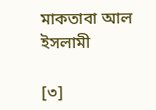মাকতাবা আল ইসলামী

[৩]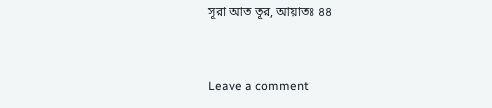সূরা আত তূর, আয়াতঃ ৪৪



Leave a comment